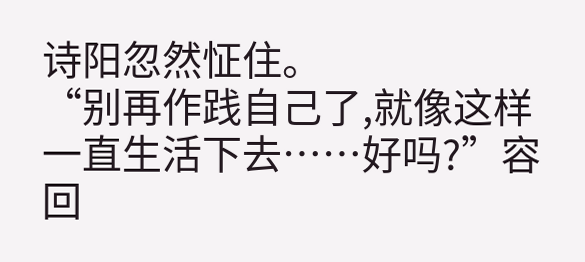诗阳忽然怔住。
“别再作践自己了,就像这样一直生活下去……好吗?”容回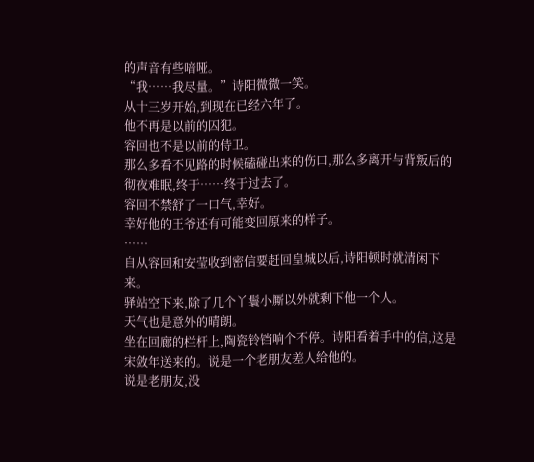的声音有些喑哑。
“我……我尽量。”诗阳微微一笑。
从十三岁开始,到现在已经六年了。
他不再是以前的囚犯。
容回也不是以前的侍卫。
那么多看不见路的时候磕碰出来的伤口,那么多离开与背叛后的彻夜难眠,终于……终于过去了。
容回不禁舒了一口气,幸好。
幸好他的王爷还有可能变回原来的样子。
……
自从容回和安莹收到密信要赶回皇城以后,诗阳顿时就清闲下来。
驿站空下来,除了几个丫鬟小厮以外就剩下他一个人。
天气也是意外的晴朗。
坐在回廊的栏杆上,陶瓷铃铛响个不停。诗阳看着手中的信,这是宋敛年送来的。说是一个老朋友差人给他的。
说是老朋友,没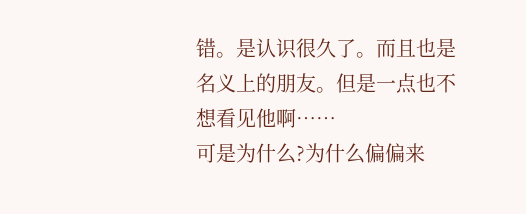错。是认识很久了。而且也是名义上的朋友。但是一点也不想看见他啊……
可是为什么?为什么偏偏来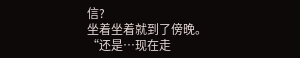信?
坐着坐着就到了傍晚。
“还是…现在走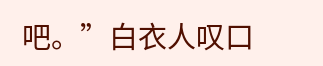吧。”白衣人叹口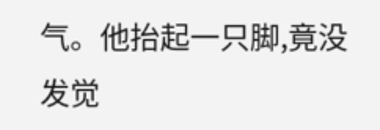气。他抬起一只脚,竟没发觉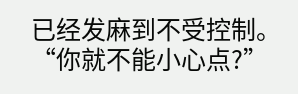已经发麻到不受控制。
“你就不能小心点?”